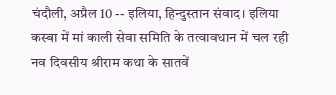चंदौली, अप्रैल 10 -- इलिया, हिन्दुस्तान संवाद। इलिया कस्बा में मां काली सेवा समिति के तत्वावधान में चल रही नव दिवसीय श्रीराम कथा के सातवें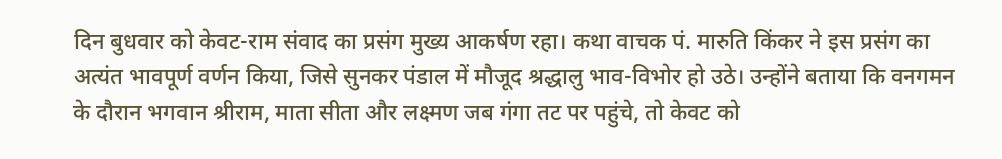दिन बुधवार को केवट-राम संवाद का प्रसंग मुख्य आकर्षण रहा। कथा वाचक पं. मारुति किंकर ने इस प्रसंग का अत्यंत भावपूर्ण वर्णन किया, जिसे सुनकर पंडाल में मौजूद श्रद्धालु भाव-विभोर हो उठे। उन्होंने बताया कि वनगमन के दौरान भगवान श्रीराम, माता सीता और लक्ष्मण जब गंगा तट पर पहुंचे, तो केवट को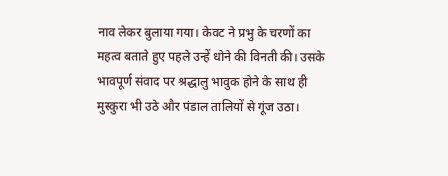नाव लेकर बुलाया गया। केवट ने प्रभु के चरणों का महत्व बताते हुए पहले उन्हें धोने की विनती की। उसके भावपूर्ण संवाद पर श्रद्धालु भावुक होने के साथ ही मुस्कुरा भी उठे और पंडाल तालियों से गूंज उठा।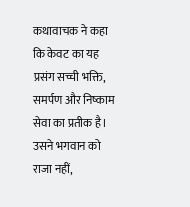कथावाचक ने कहा कि केवट का यह प्रसंग सच्ची भक्ति, समर्पण और निष्काम सेवा का प्रतीक है। उसने भगवान को राजा नहीं,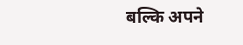बल्कि अपने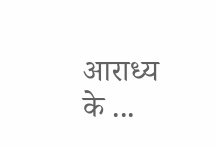आराध्य के ...